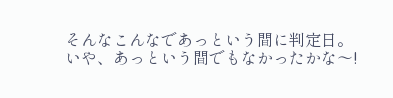そんなこんなであっという間に判定日。
いや、あっという間でもなかったかな〜!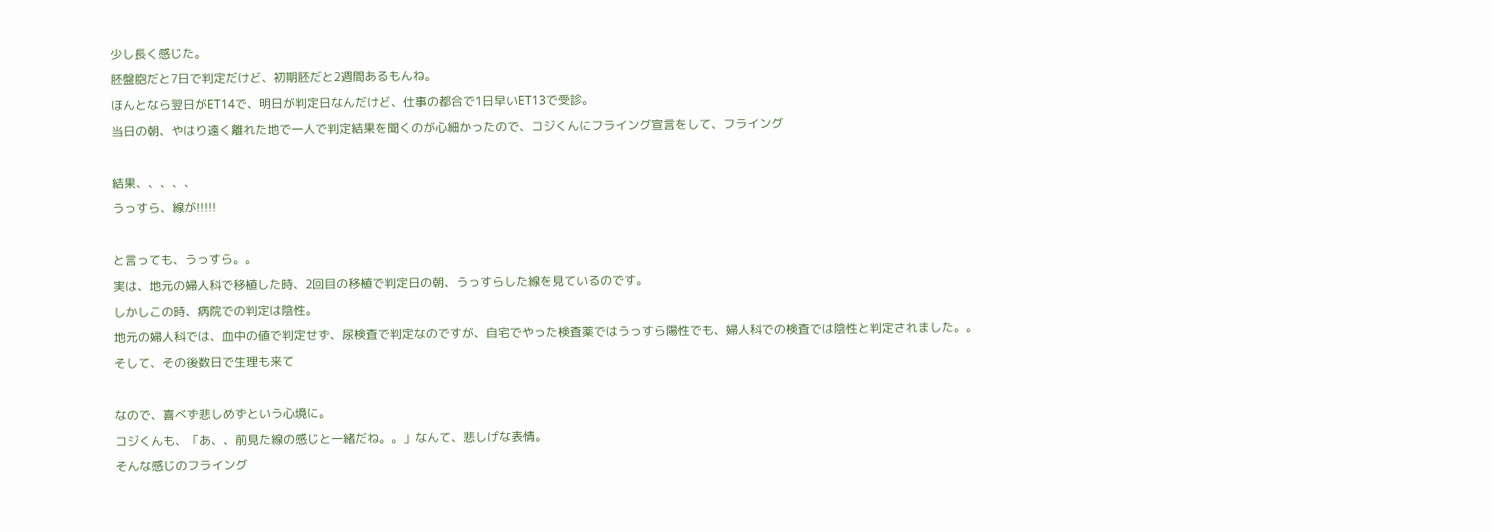少し長く感じた。
胚盤胞だと7日で判定だけど、初期胚だと2週間あるもんね。
ほんとなら翌日がET14で、明日が判定日なんだけど、仕事の都合で1日早いET13で受診。
当日の朝、やはり遠く離れた地で一人で判定結果を聞くのが心細かったので、コジくんにフライング宣言をして、フライング

結果、、、、、
うっすら、線が!!!!!

と言っても、うっすら。。
実は、地元の婦人科で移植した時、2回目の移植で判定日の朝、うっすらした線を見ているのです。
しかしこの時、病院での判定は陰性。
地元の婦人科では、血中の値で判定せず、尿検査で判定なのですが、自宅でやった検査薬ではうっすら陽性でも、婦人科での検査では陰性と判定されました。。
そして、その後数日で生理も来て

なので、喜べず悲しめずという心境に。
コジくんも、「あ、、前見た線の感じと一緒だね。。」なんて、悲しげな表情。
そんな感じのフライング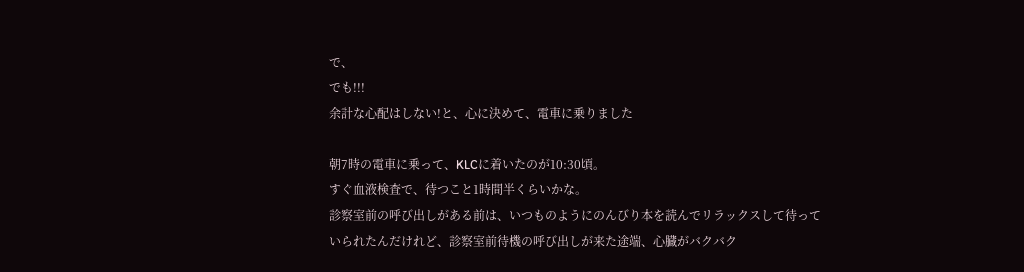で、
でも!!!
余計な心配はしない!と、心に決めて、電車に乗りました

朝7時の電車に乗って、KLCに着いたのが10:30頃。
すぐ血液検査で、待つこと1時間半くらいかな。
診察室前の呼び出しがある前は、いつものようにのんびり本を読んでリラックスして待っていられたんだけれど、診察室前待機の呼び出しが来た途端、心臓がバクバク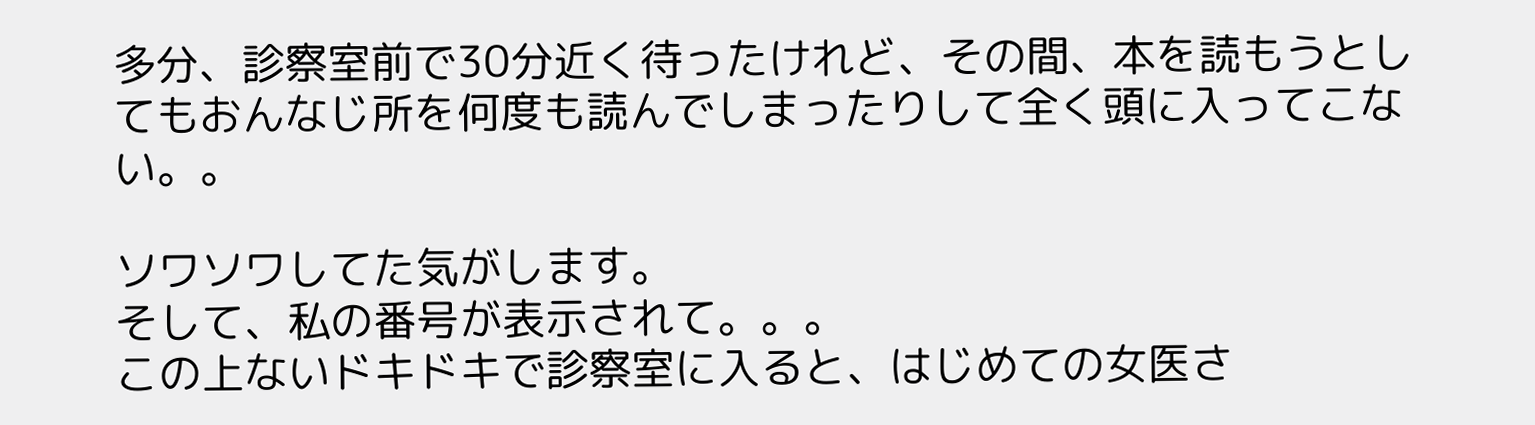多分、診察室前で30分近く待ったけれど、その間、本を読もうとしてもおんなじ所を何度も読んでしまったりして全く頭に入ってこない。。

ソワソワしてた気がします。
そして、私の番号が表示されて。。。
この上ないドキドキで診察室に入ると、はじめての女医さ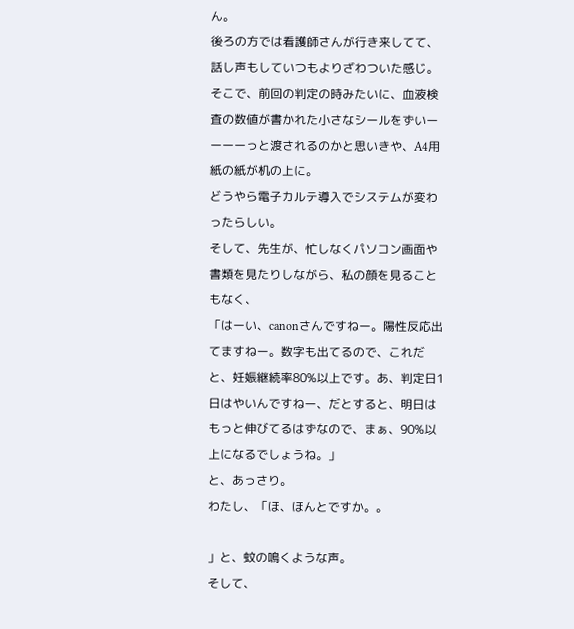ん。
後ろの方では看護師さんが行き来してて、話し声もしていつもよりざわついた感じ。
そこで、前回の判定の時みたいに、血液検査の数値が書かれた小さなシールをずいーーーーっと渡されるのかと思いきや、A4用紙の紙が机の上に。
どうやら電子カルテ導入でシステムが変わったらしい。
そして、先生が、忙しなくパソコン画面や書類を見たりしながら、私の顔を見ることもなく、
「はーい、canonさんですねー。陽性反応出てますねー。数字も出てるので、これだと、妊娠継続率80%以上です。あ、判定日1日はやいんですねー、だとすると、明日はもっと伸びてるはずなので、まぁ、90%以上になるでしょうね。」
と、あっさり。
わたし、「ほ、ほんとですか。。

」と、蚊の鳴くような声。
そして、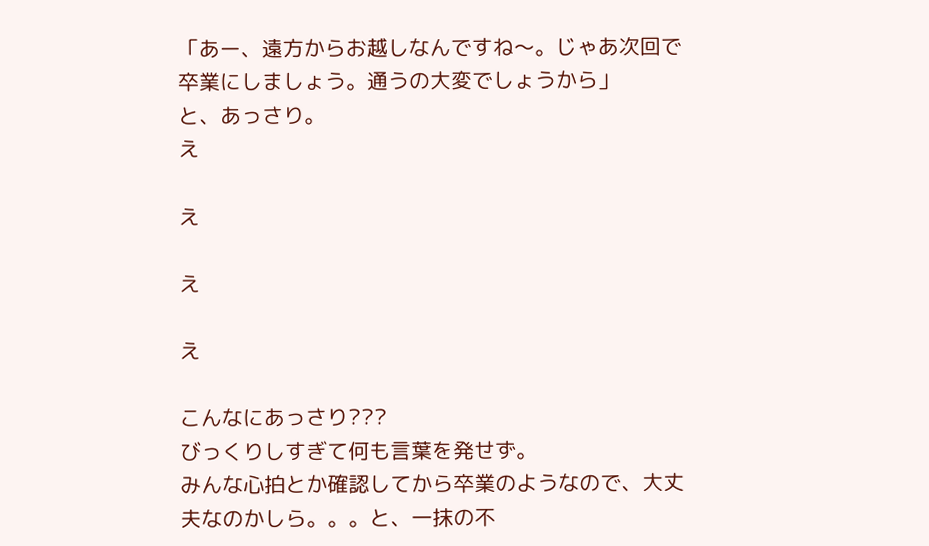「あー、遠方からお越しなんですね〜。じゃあ次回で卒業にしましょう。通うの大変でしょうから」
と、あっさり。
え

え

え

え

こんなにあっさり???
びっくりしすぎて何も言葉を発せず。
みんな心拍とか確認してから卒業のようなので、大丈夫なのかしら。。。と、一抹の不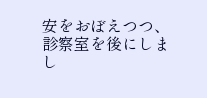安をおぼえつつ、診察室を後にしまし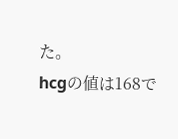た。
hcgの値は168で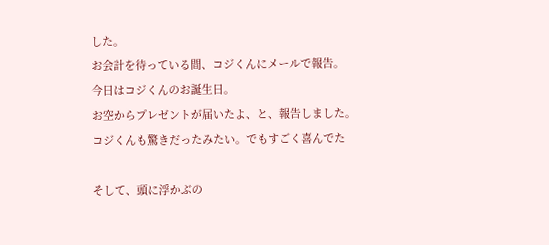した。
お会計を待っている間、コジくんにメールで報告。
今日はコジくんのお誕生日。
お空からプレゼントが届いたよ、と、報告しました。
コジくんも驚きだったみたい。でもすごく喜んでた

そして、頭に浮かぶの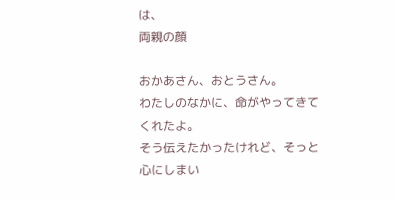は、
両親の顔

おかあさん、おとうさん。
わたしのなかに、命がやってきてくれたよ。
そう伝えたかったけれど、そっと心にしまい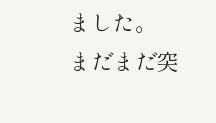ました。
まだまだ突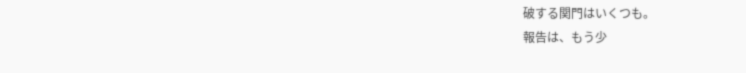破する関門はいくつも。
報告は、もう少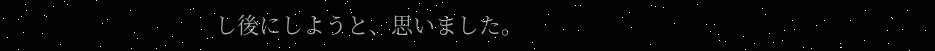し後にしようと、思いました。